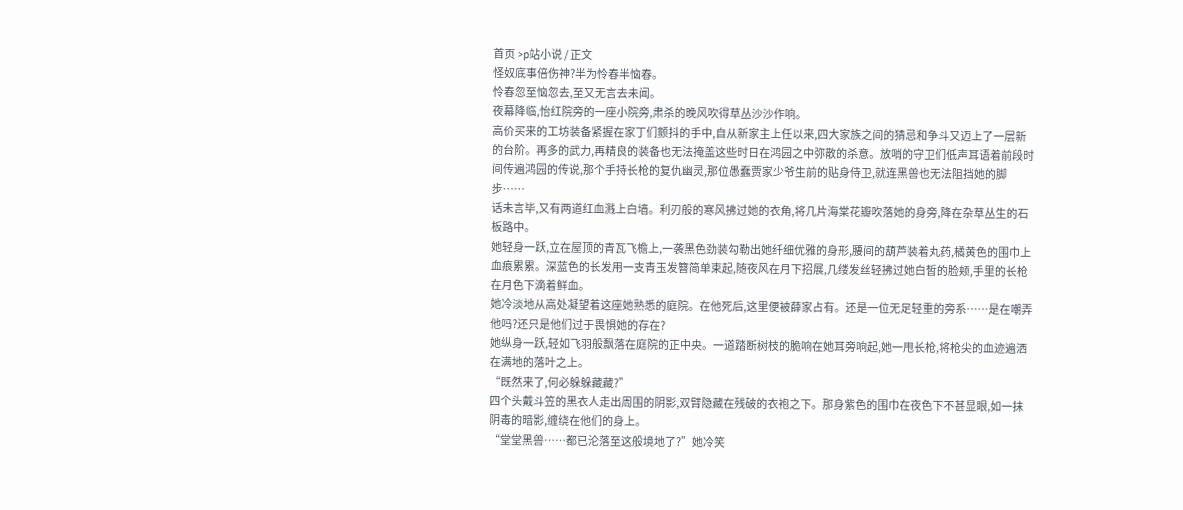首页 >p站小说 / 正文
怪奴底事倍伤神?半为怜春半恼春。
怜春忽至恼忽去,至又无言去未闻。
夜幕降临,怡红院旁的一座小院旁,肃杀的晚风吹得草丛沙沙作响。
高价买来的工坊装备紧握在家丁们颤抖的手中,自从新家主上任以来,四大家族之间的猜忌和争斗又迈上了一层新的台阶。再多的武力,再精良的装备也无法掩盖这些时日在鸿园之中弥散的杀意。放哨的守卫们低声耳语着前段时间传遍鸿园的传说,那个手持长枪的复仇幽灵,那位愚蠢贾家少爷生前的贴身侍卫,就连黑兽也无法阻挡她的脚步……
话未言毕,又有两道红血溅上白墙。利刃般的寒风拂过她的衣角,将几片海棠花瓣吹落她的身旁,降在杂草丛生的石板路中。
她轻身一跃,立在屋顶的青瓦飞檐上,一袭黑色劲装勾勒出她纤细优雅的身形,腰间的葫芦装着丸药,橘黄色的围巾上血痕累累。深蓝色的长发用一支青玉发簪简单束起,随夜风在月下招展,几缕发丝轻拂过她白皙的脸颊,手里的长枪在月色下滴着鲜血。
她冷淡地从高处凝望着这座她熟悉的庭院。在他死后,这里便被薛家占有。还是一位无足轻重的旁系……是在嘲弄他吗?还只是他们过于畏惧她的存在?
她纵身一跃,轻如飞羽般飘落在庭院的正中央。一道踏断树枝的脆响在她耳旁响起,她一甩长枪,将枪尖的血迹遍洒在满地的落叶之上。
“既然来了,何必躲躲藏藏?”
四个头戴斗笠的黑衣人走出周围的阴影,双臂隐藏在残破的衣袍之下。那身紫色的围巾在夜色下不甚显眼,如一抹阴毒的暗影,缠绕在他们的身上。
“堂堂黑兽……都已沦落至这般境地了?”她冷笑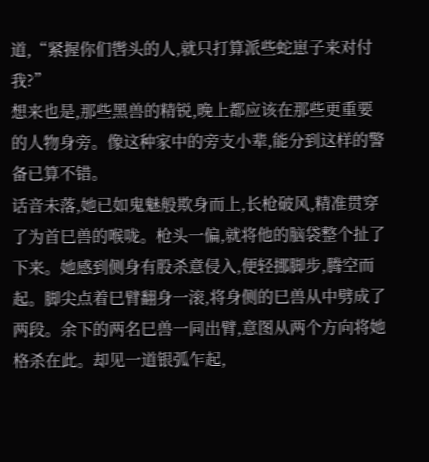道,“紧握你们辔头的人,就只打算派些蛇崽子来对付我?”
想来也是,那些黑兽的精锐,晚上都应该在那些更重要的人物身旁。像这种家中的旁支小辈,能分到这样的警备已算不错。
话音未落,她已如鬼魅般欺身而上,长枪破风,精准贯穿了为首巳兽的喉咙。枪头一偏,就将他的脑袋整个扯了下来。她感到侧身有股杀意侵入,便轻挪脚步,腾空而起。脚尖点着巳臂翻身一滚,将身侧的巳兽从中劈成了两段。余下的两名巳兽一同出臂,意图从两个方向将她格杀在此。却见一道银弧乍起,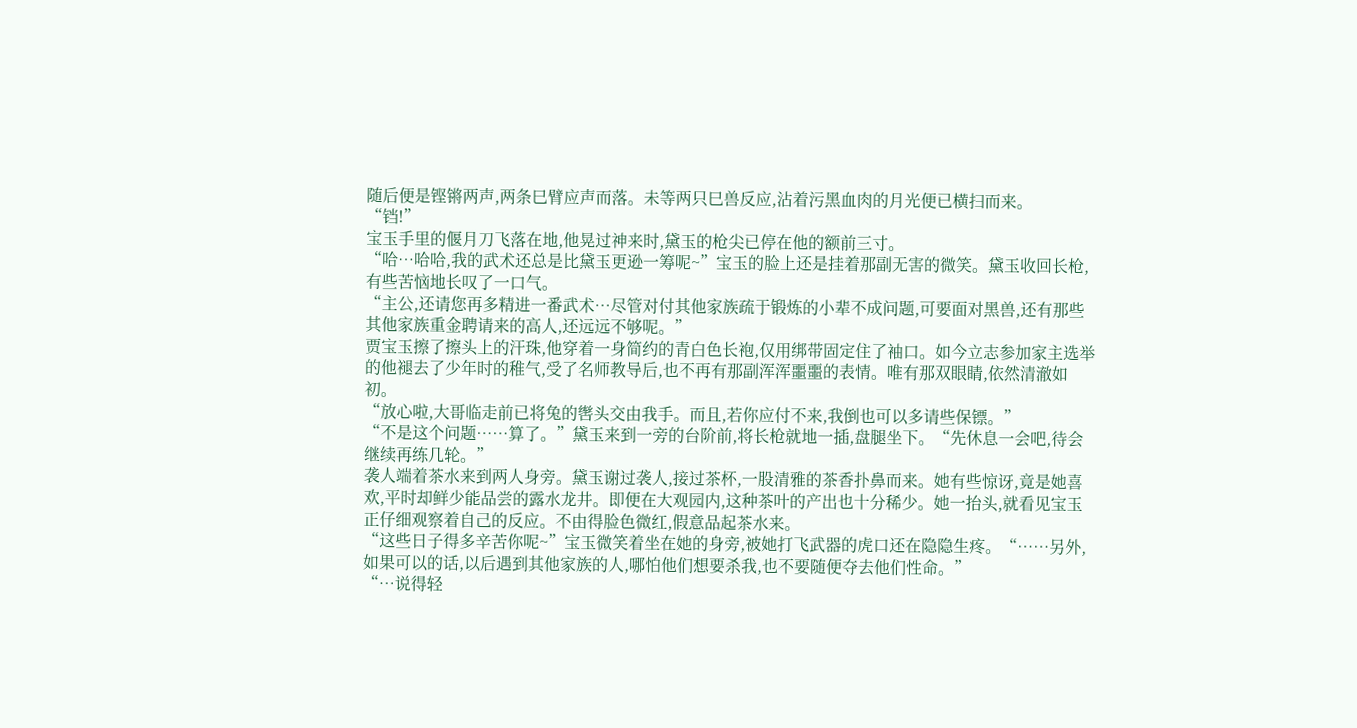随后便是铿锵两声,两条巳臂应声而落。未等两只巳兽反应,沾着污黑血肉的月光便已横扫而来。
“铛!”
宝玉手里的偃月刀飞落在地,他晃过神来时,黛玉的枪尖已停在他的额前三寸。
“哈…哈哈,我的武术还总是比黛玉更逊一筹呢~”宝玉的脸上还是挂着那副无害的微笑。黛玉收回长枪,有些苦恼地长叹了一口气。
“主公,还请您再多精进一番武术…尽管对付其他家族疏于锻炼的小辈不成问题,可要面对黑兽,还有那些其他家族重金聘请来的高人,还远远不够呢。”
贾宝玉擦了擦头上的汗珠,他穿着一身简约的青白色长袍,仅用绑带固定住了袖口。如今立志参加家主选举的他褪去了少年时的稚气,受了名师教导后,也不再有那副浑浑噩噩的表情。唯有那双眼睛,依然清澈如初。
“放心啦,大哥临走前已将兔的辔头交由我手。而且,若你应付不来,我倒也可以多请些保镖。”
“不是这个问题……算了。”黛玉来到一旁的台阶前,将长枪就地一插,盘腿坐下。“先休息一会吧,待会继续再练几轮。”
袭人端着茶水来到两人身旁。黛玉谢过袭人,接过茶杯,一股清雅的茶香扑鼻而来。她有些惊讶,竟是她喜欢,平时却鲜少能品尝的露水龙井。即便在大观园内,这种茶叶的产出也十分稀少。她一抬头,就看见宝玉正仔细观察着自己的反应。不由得脸色微红,假意品起茶水来。
“这些日子得多辛苦你呢~”宝玉微笑着坐在她的身旁,被她打飞武器的虎口还在隐隐生疼。“……另外,如果可以的话,以后遇到其他家族的人,哪怕他们想要杀我,也不要随便夺去他们性命。”
“…说得轻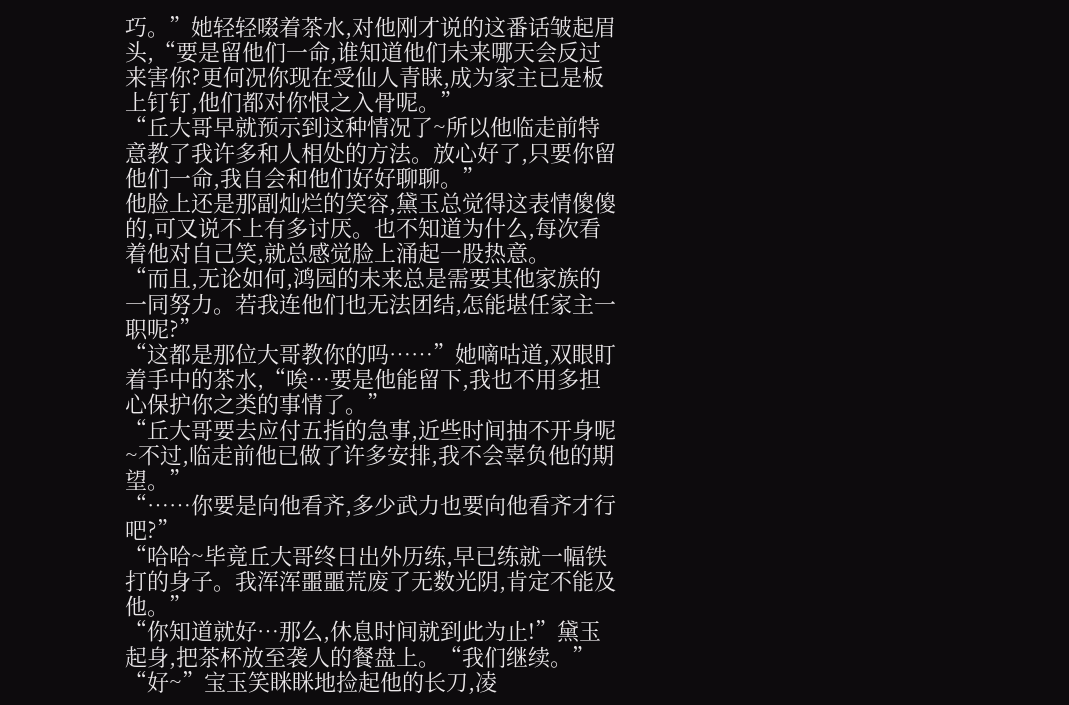巧。”她轻轻啜着茶水,对他刚才说的这番话皱起眉头,“要是留他们一命,谁知道他们未来哪天会反过来害你?更何况你现在受仙人青睐,成为家主已是板上钉钉,他们都对你恨之入骨呢。”
“丘大哥早就预示到这种情况了~所以他临走前特意教了我许多和人相处的方法。放心好了,只要你留他们一命,我自会和他们好好聊聊。”
他脸上还是那副灿烂的笑容,黛玉总觉得这表情傻傻的,可又说不上有多讨厌。也不知道为什么,每次看着他对自己笑,就总感觉脸上涌起一股热意。
“而且,无论如何,鸿园的未来总是需要其他家族的一同努力。若我连他们也无法团结,怎能堪任家主一职呢?”
“这都是那位大哥教你的吗……”她嘀咕道,双眼盯着手中的茶水,“唉…要是他能留下,我也不用多担心保护你之类的事情了。”
“丘大哥要去应付五指的急事,近些时间抽不开身呢~不过,临走前他已做了许多安排,我不会辜负他的期望。”
“……你要是向他看齐,多少武力也要向他看齐才行吧?”
“哈哈~毕竟丘大哥终日出外历练,早已练就一幅铁打的身子。我浑浑噩噩荒废了无数光阴,肯定不能及他。”
“你知道就好…那么,休息时间就到此为止!”黛玉起身,把茶杯放至袭人的餐盘上。“我们继续。”
“好~”宝玉笑眯眯地捡起他的长刀,凌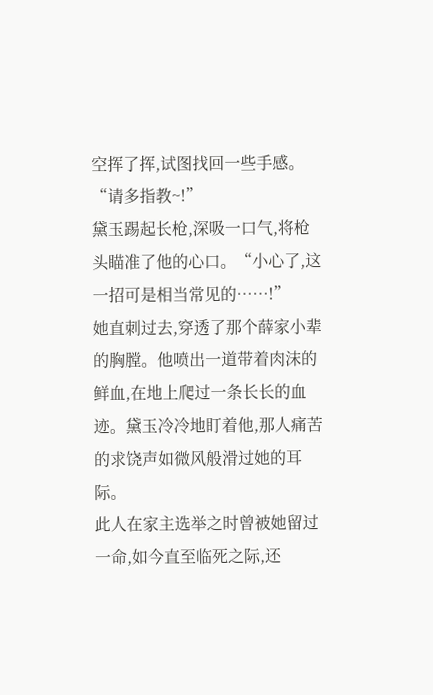空挥了挥,试图找回一些手感。“请多指教~!”
黛玉踢起长枪,深吸一口气,将枪头瞄准了他的心口。“小心了,这一招可是相当常见的……!”
她直刺过去,穿透了那个薛家小辈的胸膛。他喷出一道带着肉沫的鲜血,在地上爬过一条长长的血迹。黛玉冷冷地盯着他,那人痛苦的求饶声如微风般滑过她的耳际。
此人在家主选举之时曾被她留过一命,如今直至临死之际,还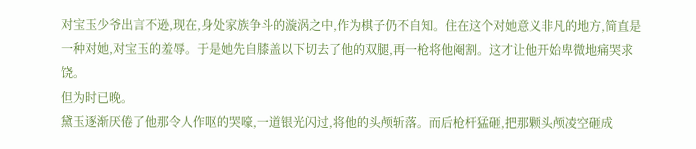对宝玉少爷出言不逊,现在,身处家族争斗的漩涡之中,作为棋子仍不自知。住在这个对她意义非凡的地方,简直是一种对她,对宝玉的羞辱。于是她先自膝盖以下切去了他的双腿,再一枪将他阉割。这才让他开始卑微地痛哭求饶。
但为时已晚。
黛玉逐渐厌倦了他那令人作呕的哭嚎,一道银光闪过,将他的头颅斩落。而后枪杆猛砸,把那颗头颅凌空砸成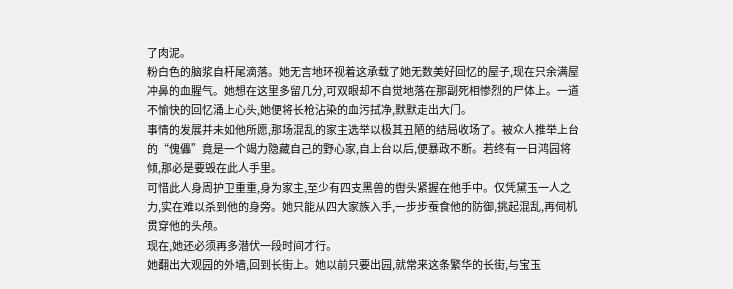了肉泥。
粉白色的脑浆自杆尾滴落。她无言地环视着这承载了她无数美好回忆的屋子,现在只余满屋冲鼻的血腥气。她想在这里多留几分,可双眼却不自觉地落在那副死相惨烈的尸体上。一道不愉快的回忆涌上心头,她便将长枪沾染的血污拭净,默默走出大门。
事情的发展并未如他所愿,那场混乱的家主选举以极其丑陋的结局收场了。被众人推举上台的“傀儡”竟是一个竭力隐藏自己的野心家,自上台以后,便暴政不断。若终有一日鸿园将倾,那必是要毁在此人手里。
可惜此人身周护卫重重,身为家主,至少有四支黑兽的辔头紧握在他手中。仅凭黛玉一人之力,实在难以杀到他的身旁。她只能从四大家族入手,一步步蚕食他的防御,挑起混乱,再伺机贯穿他的头颅。
现在,她还必须再多潜伏一段时间才行。
她翻出大观园的外墙,回到长街上。她以前只要出园,就常来这条繁华的长街,与宝玉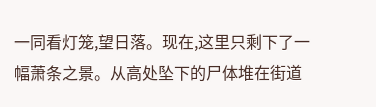一同看灯笼,望日落。现在,这里只剩下了一幅萧条之景。从高处坠下的尸体堆在街道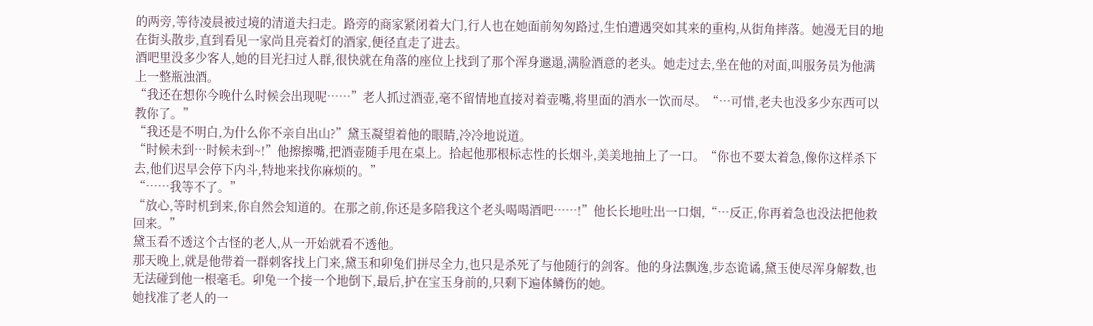的两旁,等待凌晨被过境的清道夫扫走。路旁的商家紧闭着大门,行人也在她面前匆匆路过,生怕遭遇突如其来的重构,从街角摔落。她漫无目的地在街头散步,直到看见一家尚且亮着灯的酒家,便径直走了进去。
酒吧里没多少客人,她的目光扫过人群,很快就在角落的座位上找到了那个浑身邋遢,满脸酒意的老头。她走过去,坐在他的对面,叫服务员为他满上一整瓶浊酒。
“我还在想你今晚什么时候会出现呢……”老人抓过酒壶,毫不留情地直接对着壶嘴,将里面的酒水一饮而尽。“…可惜,老夫也没多少东西可以教你了。”
“我还是不明白,为什么你不亲自出山?”黛玉凝望着他的眼睛,冷冷地说道。
“时候未到…时候未到~!”他擦擦嘴,把酒壶随手甩在桌上。拾起他那根标志性的长烟斗,美美地抽上了一口。“你也不要太着急,像你这样杀下去,他们迟早会停下内斗,特地来找你麻烦的。”
“……我等不了。”
“放心,等时机到来,你自然会知道的。在那之前,你还是多陪我这个老头喝喝酒吧……!”他长长地吐出一口烟,“…反正,你再着急也没法把他救回来。”
黛玉看不透这个古怪的老人,从一开始就看不透他。
那天晚上,就是他带着一群刺客找上门来,黛玉和卯兔们拼尽全力,也只是杀死了与他随行的剑客。他的身法飘逸,步态诡谲,黛玉使尽浑身解数,也无法碰到他一根毫毛。卯兔一个接一个地倒下,最后,护在宝玉身前的,只剩下遍体鳞伤的她。
她找准了老人的一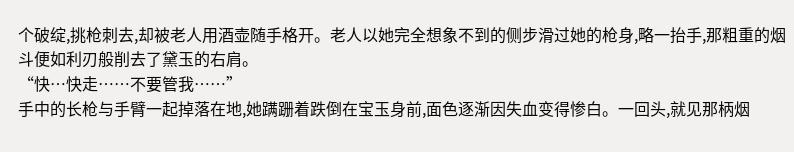个破绽,挑枪刺去,却被老人用酒壶随手格开。老人以她完全想象不到的侧步滑过她的枪身,略一抬手,那粗重的烟斗便如利刃般削去了黛玉的右肩。
“快…快走……不要管我……”
手中的长枪与手臂一起掉落在地,她蹒跚着跌倒在宝玉身前,面色逐渐因失血变得惨白。一回头,就见那柄烟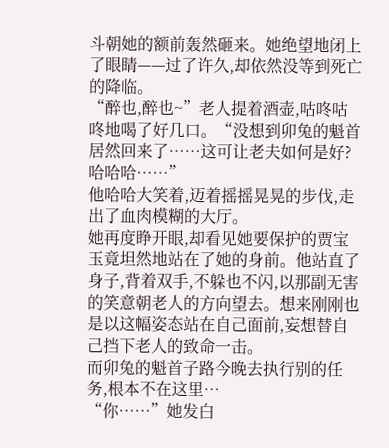斗朝她的额前轰然砸来。她绝望地闭上了眼睛——过了许久,却依然没等到死亡的降临。
“醉也,醉也~”老人提着酒壶,咕咚咕咚地喝了好几口。“没想到卯兔的魁首居然回来了……这可让老夫如何是好?哈哈哈……”
他哈哈大笑着,迈着摇摇晃晃的步伐,走出了血肉模糊的大厅。
她再度睁开眼,却看见她要保护的贾宝玉竟坦然地站在了她的身前。他站直了身子,背着双手,不躲也不闪,以那副无害的笑意朝老人的方向望去。想来刚刚也是以这幅姿态站在自己面前,妄想替自己挡下老人的致命一击。
而卯兔的魁首子路今晚去执行别的任务,根本不在这里…
“你……”她发白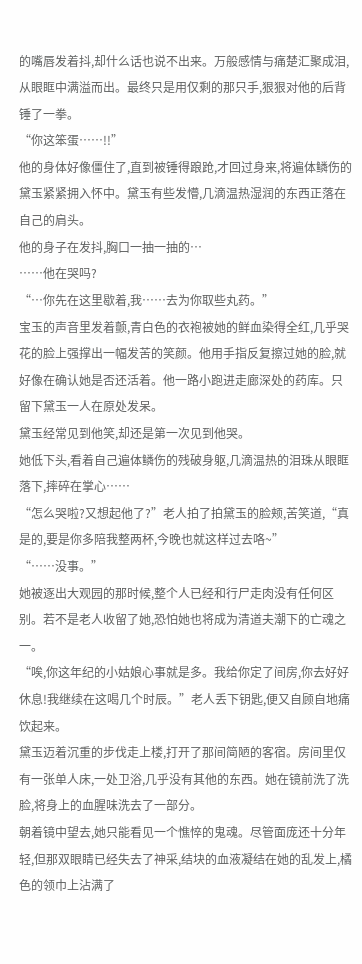的嘴唇发着抖,却什么话也说不出来。万般感情与痛楚汇聚成泪,从眼眶中满溢而出。最终只是用仅剩的那只手,狠狠对他的后背锤了一拳。
“你这笨蛋……!!”
他的身体好像僵住了,直到被锤得踉跄,才回过身来,将遍体鳞伤的黛玉紧紧拥入怀中。黛玉有些发懵,几滴温热湿润的东西正落在自己的肩头。
他的身子在发抖,胸口一抽一抽的…
……他在哭吗?
“…你先在这里歇着,我……去为你取些丸药。”
宝玉的声音里发着颤,青白色的衣袍被她的鲜血染得全红,几乎哭花的脸上强撑出一幅发苦的笑颜。他用手指反复擦过她的脸,就好像在确认她是否还活着。他一路小跑进走廊深处的药库。只留下黛玉一人在原处发呆。
黛玉经常见到他笑,却还是第一次见到他哭。
她低下头,看着自己遍体鳞伤的残破身躯,几滴温热的泪珠从眼眶落下,摔碎在掌心……
“怎么哭啦?又想起他了?”老人拍了拍黛玉的脸颊,苦笑道,“真是的,要是你多陪我整两杯,今晚也就这样过去咯~”
“……没事。”
她被逐出大观园的那时候,整个人已经和行尸走肉没有任何区别。若不是老人收留了她,恐怕她也将成为清道夫潮下的亡魂之一。
“唉,你这年纪的小姑娘心事就是多。我给你定了间房,你去好好休息!我继续在这喝几个时辰。”老人丢下钥匙,便又自顾自地痛饮起来。
黛玉迈着沉重的步伐走上楼,打开了那间简陋的客宿。房间里仅有一张单人床,一处卫浴,几乎没有其他的东西。她在镜前洗了洗脸,将身上的血腥味洗去了一部分。
朝着镜中望去,她只能看见一个憔悴的鬼魂。尽管面庞还十分年轻,但那双眼睛已经失去了神采,结块的血液凝结在她的乱发上,橘色的领巾上沾满了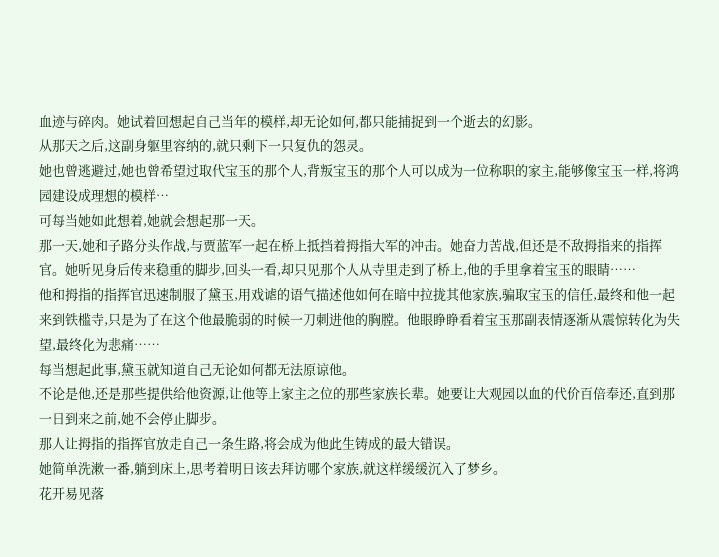血迹与碎肉。她试着回想起自己当年的模样,却无论如何,都只能捕捉到一个逝去的幻影。
从那天之后,这副身躯里容纳的,就只剩下一只复仇的怨灵。
她也曾逃避过,她也曾希望过取代宝玉的那个人,背叛宝玉的那个人可以成为一位称职的家主,能够像宝玉一样,将鸿园建设成理想的模样…
可每当她如此想着,她就会想起那一天。
那一天,她和子路分头作战,与贾蓝军一起在桥上抵挡着拇指大军的冲击。她奋力苦战,但还是不敌拇指来的指挥官。她听见身后传来稳重的脚步,回头一看,却只见那个人从寺里走到了桥上,他的手里拿着宝玉的眼睛……
他和拇指的指挥官迅速制服了黛玉,用戏谑的语气描述他如何在暗中拉拢其他家族,骗取宝玉的信任,最终和他一起来到铁槛寺,只是为了在这个他最脆弱的时候一刀刺进他的胸膛。他眼睁睁看着宝玉那副表情逐渐从震惊转化为失望,最终化为悲痛……
每当想起此事,黛玉就知道自己无论如何都无法原谅他。
不论是他,还是那些提供给他资源,让他等上家主之位的那些家族长辈。她要让大观园以血的代价百倍奉还,直到那一日到来之前,她不会停止脚步。
那人让拇指的指挥官放走自己一条生路,将会成为他此生铸成的最大错误。
她简单洗漱一番,躺到床上,思考着明日该去拜访哪个家族,就这样缓缓沉入了梦乡。
花开易见落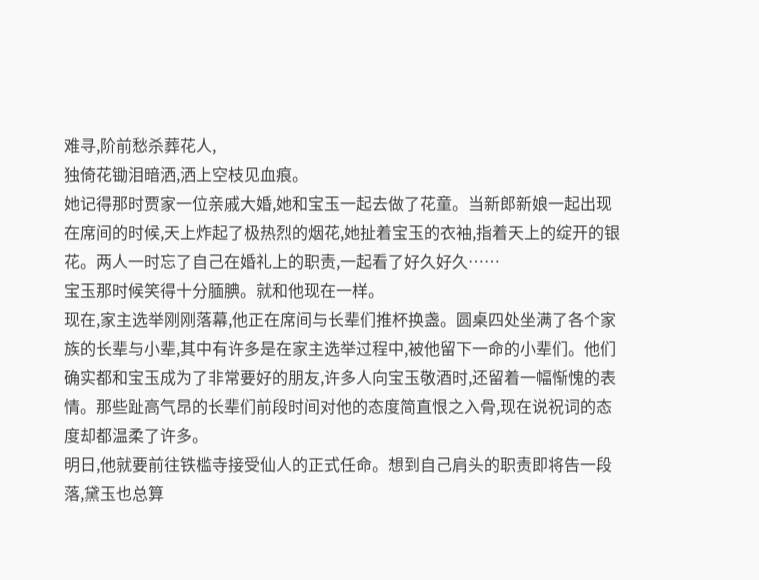难寻,阶前愁杀葬花人,
独倚花锄泪暗洒,洒上空枝见血痕。
她记得那时贾家一位亲戚大婚,她和宝玉一起去做了花童。当新郎新娘一起出现在席间的时候,天上炸起了极热烈的烟花,她扯着宝玉的衣袖,指着天上的绽开的银花。两人一时忘了自己在婚礼上的职责,一起看了好久好久……
宝玉那时候笑得十分腼腆。就和他现在一样。
现在,家主选举刚刚落幕,他正在席间与长辈们推杯换盏。圆桌四处坐满了各个家族的长辈与小辈,其中有许多是在家主选举过程中,被他留下一命的小辈们。他们确实都和宝玉成为了非常要好的朋友,许多人向宝玉敬酒时,还留着一幅惭愧的表情。那些趾高气昂的长辈们前段时间对他的态度简直恨之入骨,现在说祝词的态度却都温柔了许多。
明日,他就要前往铁槛寺接受仙人的正式任命。想到自己肩头的职责即将告一段落,黛玉也总算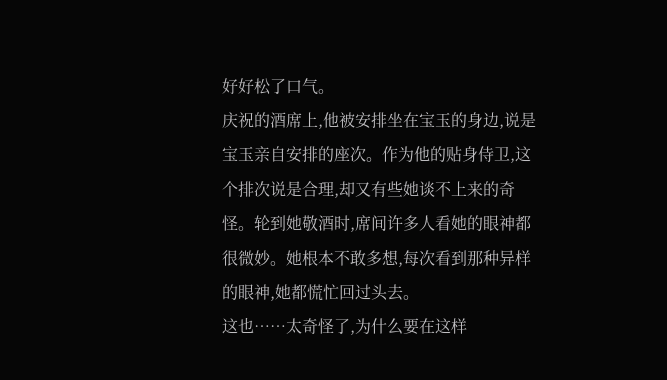好好松了口气。
庆祝的酒席上,他被安排坐在宝玉的身边,说是宝玉亲自安排的座次。作为他的贴身侍卫,这个排次说是合理,却又有些她谈不上来的奇怪。轮到她敬酒时,席间许多人看她的眼神都很微妙。她根本不敢多想,每次看到那种异样的眼神,她都慌忙回过头去。
这也……太奇怪了,为什么要在这样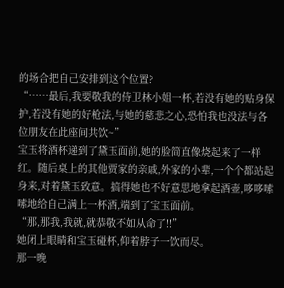的场合把自己安排到这个位置?
“……最后,我要敬我的侍卫林小姐一杯,若没有她的贴身保护,若没有她的好枪法,与她的慈悲之心,恐怕我也没法与各位朋友在此座间共饮~”
宝玉将酒杯递到了黛玉面前,她的脸简直像烧起来了一样红。随后桌上的其他贾家的亲戚,外家的小辈,一个个都站起身来,对着黛玉致意。搞得她也不好意思地拿起酒壶,哆哆嗦嗦地给自己满上一杯酒,端到了宝玉面前。
“那,那我,我就,就恭敬不如从命了!!”
她闭上眼睛和宝玉碰杯,仰着脖子一饮而尽。
那一晚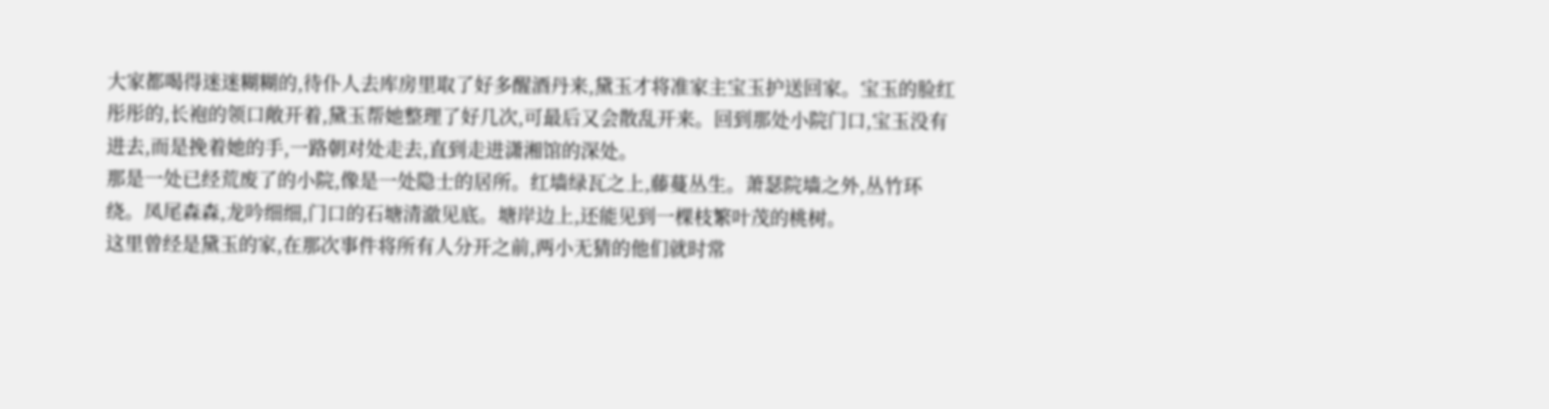大家都喝得迷迷糊糊的,待仆人去库房里取了好多醒酒丹来,黛玉才将准家主宝玉护送回家。宝玉的脸红彤彤的,长袍的领口敞开着,黛玉帮她整理了好几次,可最后又会散乱开来。回到那处小院门口,宝玉没有进去,而是挽着她的手,一路朝对处走去,直到走进潇湘馆的深处。
那是一处已经荒废了的小院,像是一处隐士的居所。红墙绿瓦之上,藤蔓丛生。萧瑟院墙之外,丛竹环绕。凤尾森森,龙吟细细,门口的石塘清澈见底。塘岸边上,还能见到一棵枝繁叶茂的桃树。
这里曾经是黛玉的家,在那次事件将所有人分开之前,两小无猜的他们就时常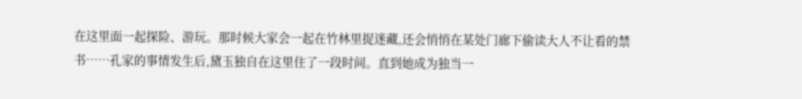在这里面一起探险、游玩。那时候大家会一起在竹林里捉迷藏,还会悄悄在某处门廊下偷读大人不让看的禁书……孔家的事情发生后,黛玉独自在这里住了一段时间。直到她成为独当一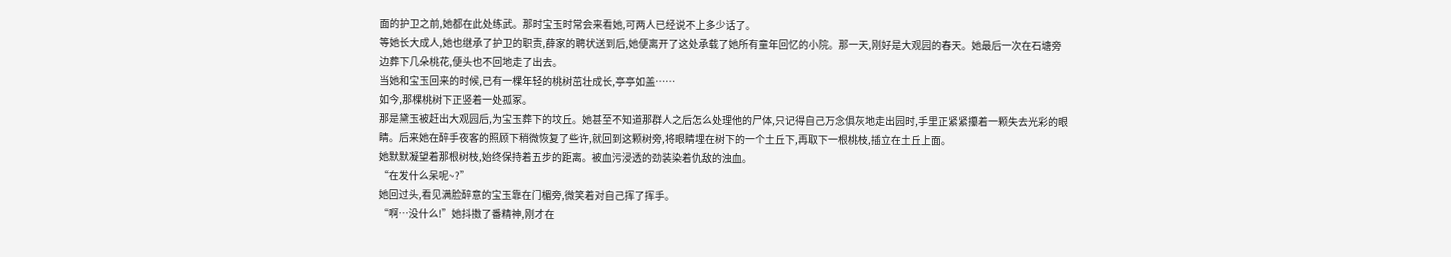面的护卫之前,她都在此处练武。那时宝玉时常会来看她,可两人已经说不上多少话了。
等她长大成人,她也继承了护卫的职责,薛家的聘状送到后,她便离开了这处承载了她所有童年回忆的小院。那一天,刚好是大观园的春天。她最后一次在石塘旁边葬下几朵桃花,便头也不回地走了出去。
当她和宝玉回来的时候,已有一棵年轻的桃树茁壮成长,亭亭如盖……
如今,那棵桃树下正竖着一处孤冢。
那是黛玉被赶出大观园后,为宝玉葬下的坟丘。她甚至不知道那群人之后怎么处理他的尸体,只记得自己万念俱灰地走出园时,手里正紧紧攥着一颗失去光彩的眼睛。后来她在醉手夜客的照顾下稍微恢复了些许,就回到这颗树旁,将眼睛埋在树下的一个土丘下,再取下一根桃枝,插立在土丘上面。
她默默凝望着那根树枝,始终保持着五步的距离。被血污浸透的劲装染着仇敌的浊血。
“在发什么呆呢~?”
她回过头,看见满脸醉意的宝玉靠在门楣旁,微笑着对自己挥了挥手。
“啊…没什么!”她抖擞了番精神,刚才在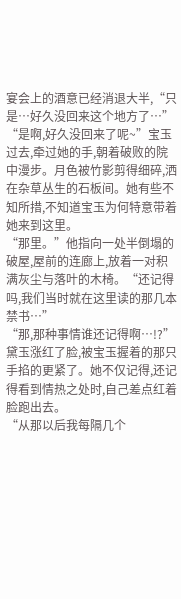宴会上的酒意已经消退大半,“只是…好久没回来这个地方了…”
“是啊,好久没回来了呢~”宝玉过去,牵过她的手,朝着破败的院中漫步。月色被竹影剪得细碎,洒在杂草丛生的石板间。她有些不知所措,不知道宝玉为何特意带着她来到这里。
“那里。”他指向一处半倒塌的破屋,屋前的连廊上,放着一对积满灰尘与落叶的木椅。“还记得吗,我们当时就在这里读的那几本禁书…”
“那,那种事情谁还记得啊…!?”黛玉涨红了脸,被宝玉握着的那只手掐的更紧了。她不仅记得,还记得看到情热之处时,自己差点红着脸跑出去。
“从那以后我每隔几个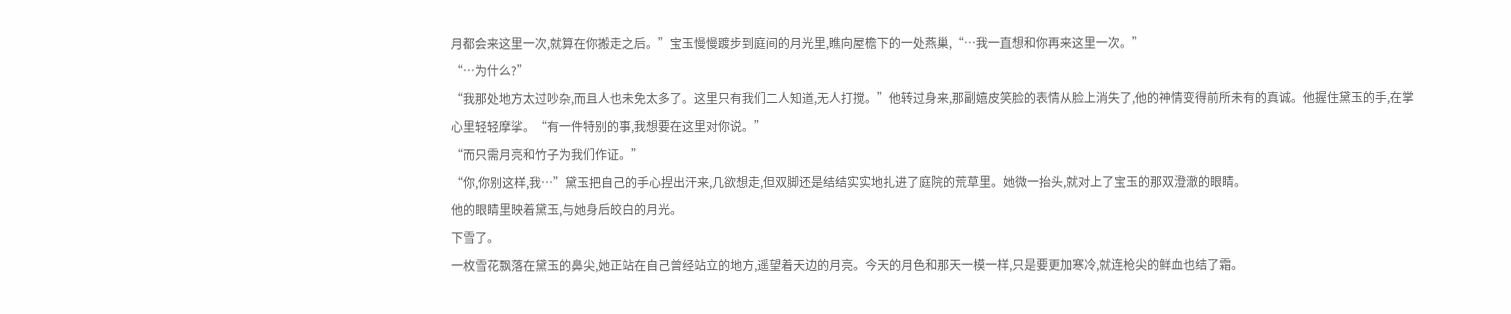月都会来这里一次,就算在你搬走之后。”宝玉慢慢踱步到庭间的月光里,瞧向屋檐下的一处燕巢,“…我一直想和你再来这里一次。”
“…为什么?”
“我那处地方太过吵杂,而且人也未免太多了。这里只有我们二人知道,无人打搅。”他转过身来,那副嬉皮笑脸的表情从脸上消失了,他的神情变得前所未有的真诚。他握住黛玉的手,在掌心里轻轻摩挲。“有一件特别的事,我想要在这里对你说。”
“而只需月亮和竹子为我们作证。”
“你,你别这样,我…”黛玉把自己的手心捏出汗来,几欲想走,但双脚还是结结实实地扎进了庭院的荒草里。她微一抬头,就对上了宝玉的那双澄澈的眼睛。
他的眼睛里映着黛玉,与她身后皎白的月光。
下雪了。
一枚雪花飘落在黛玉的鼻尖,她正站在自己曾经站立的地方,遥望着天边的月亮。今天的月色和那天一模一样,只是要更加寒冷,就连枪尖的鲜血也结了霜。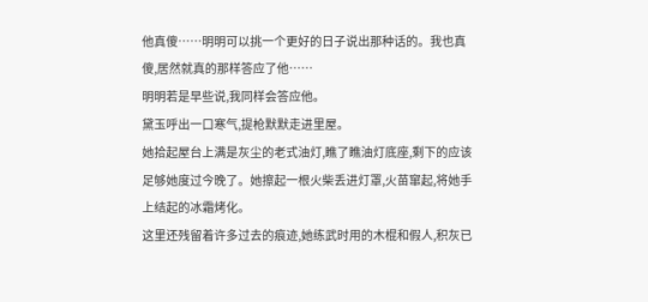他真傻……明明可以挑一个更好的日子说出那种话的。我也真傻,居然就真的那样答应了他……
明明若是早些说,我同样会答应他。
黛玉呼出一口寒气,提枪默默走进里屋。
她拾起屋台上满是灰尘的老式油灯,瞧了瞧油灯底座,剩下的应该足够她度过今晚了。她擦起一根火柴丢进灯罩,火苗窜起,将她手上结起的冰霜烤化。
这里还残留着许多过去的痕迹,她练武时用的木棍和假人,积灰已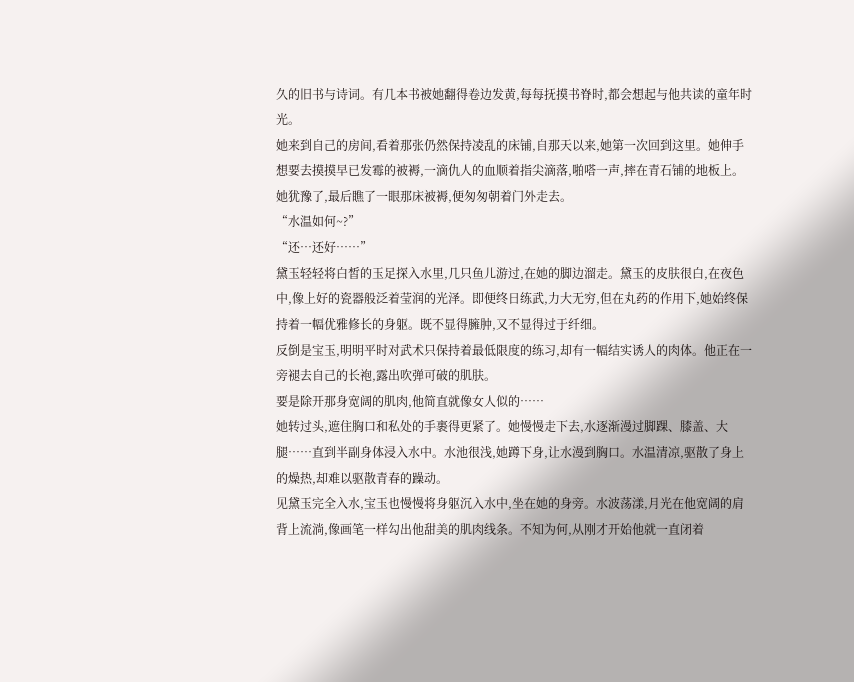久的旧书与诗词。有几本书被她翻得卷边发黄,每每抚摸书脊时,都会想起与他共读的童年时光。
她来到自己的房间,看着那张仍然保持凌乱的床铺,自那天以来,她第一次回到这里。她伸手想要去摸摸早已发霉的被褥,一滴仇人的血顺着指尖滴落,啪嗒一声,摔在青石铺的地板上。
她犹豫了,最后瞧了一眼那床被褥,便匆匆朝着门外走去。
“水温如何~?”
“还…还好……”
黛玉轻轻将白皙的玉足探入水里,几只鱼儿游过,在她的脚边溜走。黛玉的皮肤很白,在夜色中,像上好的瓷器般泛着莹润的光泽。即便终日练武,力大无穷,但在丸药的作用下,她始终保持着一幅优雅修长的身躯。既不显得臃肿,又不显得过于纤细。
反倒是宝玉,明明平时对武术只保持着最低限度的练习,却有一幅结实诱人的肉体。他正在一旁褪去自己的长袍,露出吹弹可破的肌肤。
要是除开那身宽阔的肌肉,他简直就像女人似的……
她转过头,遮住胸口和私处的手裹得更紧了。她慢慢走下去,水逐渐漫过脚踝、膝盖、大腿……直到半副身体浸入水中。水池很浅,她蹲下身,让水漫到胸口。水温清凉,驱散了身上的燥热,却难以驱散青春的躁动。
见黛玉完全入水,宝玉也慢慢将身躯沉入水中,坐在她的身旁。水波荡漾,月光在他宽阔的肩背上流淌,像画笔一样勾出他甜美的肌肉线条。不知为何,从刚才开始他就一直闭着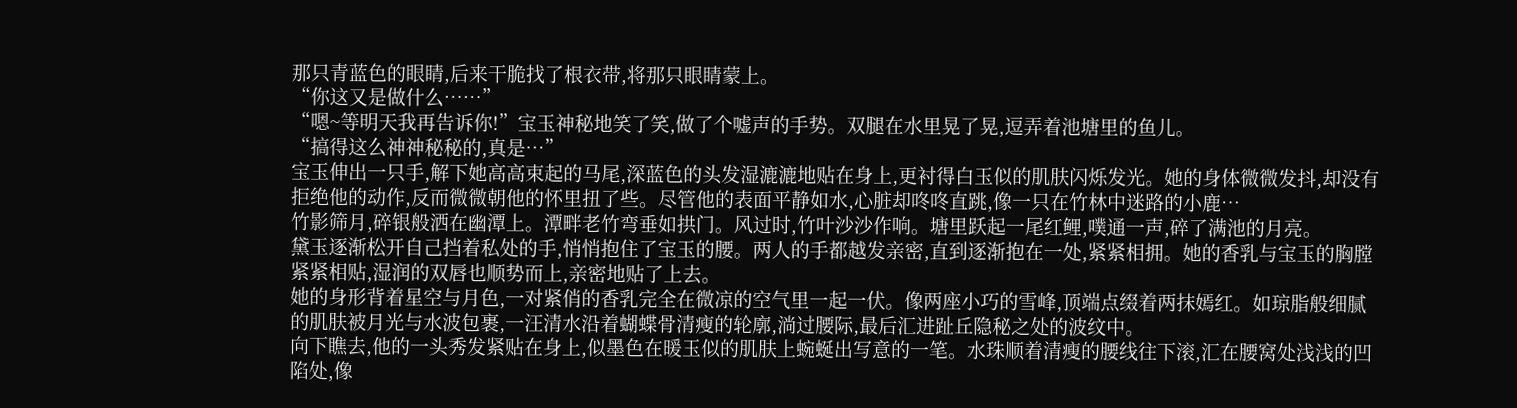那只青蓝色的眼睛,后来干脆找了根衣带,将那只眼睛蒙上。
“你这又是做什么……”
“嗯~等明天我再告诉你!”宝玉神秘地笑了笑,做了个嘘声的手势。双腿在水里晃了晃,逗弄着池塘里的鱼儿。
“搞得这么神神秘秘的,真是…”
宝玉伸出一只手,解下她高高束起的马尾,深蓝色的头发湿漉漉地贴在身上,更衬得白玉似的肌肤闪烁发光。她的身体微微发抖,却没有拒绝他的动作,反而微微朝他的怀里扭了些。尽管他的表面平静如水,心脏却咚咚直跳,像一只在竹林中迷路的小鹿…
竹影筛月,碎银般洒在幽潭上。潭畔老竹弯垂如拱门。风过时,竹叶沙沙作响。塘里跃起一尾红鲤,噗通一声,碎了满池的月亮。
黛玉逐渐松开自己挡着私处的手,悄悄抱住了宝玉的腰。两人的手都越发亲密,直到逐渐抱在一处,紧紧相拥。她的香乳与宝玉的胸膛紧紧相贴,湿润的双唇也顺势而上,亲密地贴了上去。
她的身形背着星空与月色,一对紧俏的香乳完全在微凉的空气里一起一伏。像两座小巧的雪峰,顶端点缀着两抹嫣红。如琼脂般细腻的肌肤被月光与水波包裹,一汪清水沿着蝴蝶骨清瘦的轮廓,淌过腰际,最后汇进趾丘隐秘之处的波纹中。
向下瞧去,他的一头秀发紧贴在身上,似墨色在暖玉似的肌肤上蜿蜒出写意的一笔。水珠顺着清瘦的腰线往下滚,汇在腰窝处浅浅的凹陷处,像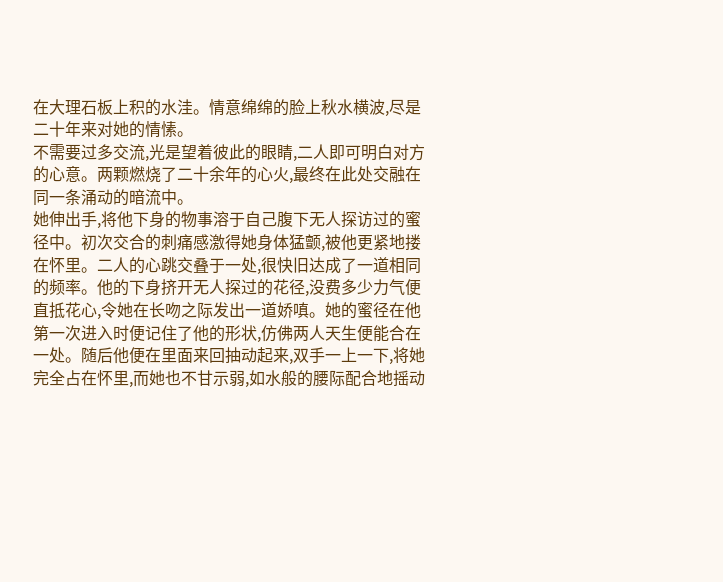在大理石板上积的水洼。情意绵绵的脸上秋水横波,尽是二十年来对她的情愫。
不需要过多交流,光是望着彼此的眼睛,二人即可明白对方的心意。两颗燃烧了二十余年的心火,最终在此处交融在同一条涌动的暗流中。
她伸出手,将他下身的物事溶于自己腹下无人探访过的蜜径中。初次交合的刺痛感激得她身体猛颤,被他更紧地搂在怀里。二人的心跳交叠于一处,很快旧达成了一道相同的频率。他的下身挤开无人探过的花径,没费多少力气便直抵花心,令她在长吻之际发出一道娇嗔。她的蜜径在他第一次进入时便记住了他的形状,仿佛两人天生便能合在一处。随后他便在里面来回抽动起来,双手一上一下,将她完全占在怀里,而她也不甘示弱,如水般的腰际配合地摇动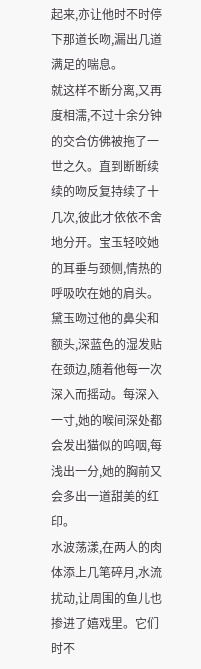起来,亦让他时不时停下那道长吻,漏出几道满足的喘息。
就这样不断分离,又再度相濡,不过十余分钟的交合仿佛被拖了一世之久。直到断断续续的吻反复持续了十几次,彼此才依依不舍地分开。宝玉轻咬她的耳垂与颈侧,情热的呼吸吹在她的肩头。黛玉吻过他的鼻尖和额头,深蓝色的湿发贴在颈边,随着他每一次深入而摇动。每深入一寸,她的喉间深处都会发出猫似的呜咽,每浅出一分,她的胸前又会多出一道甜美的红印。
水波荡漾,在两人的肉体添上几笔碎月,水流扰动,让周围的鱼儿也掺进了嬉戏里。它们时不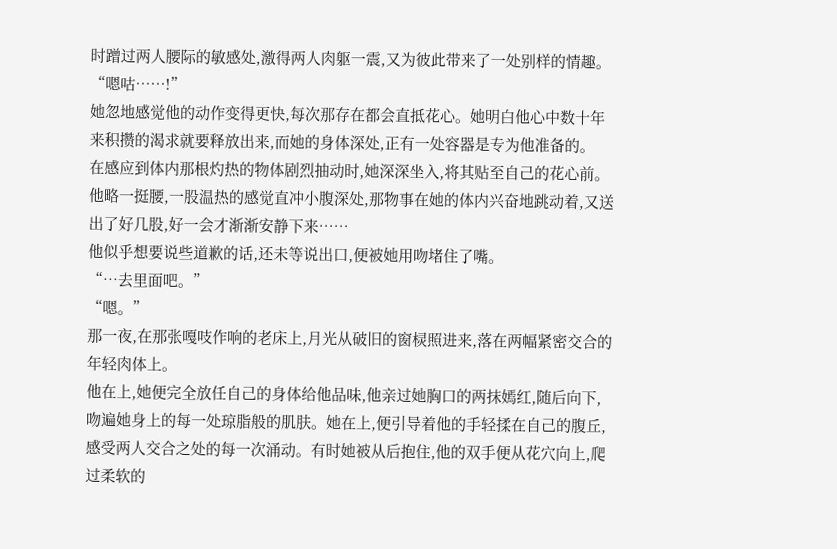时蹭过两人腰际的敏感处,激得两人肉躯一震,又为彼此带来了一处别样的情趣。
“嗯咕……!”
她忽地感觉他的动作变得更快,每次那存在都会直抵花心。她明白他心中数十年来积攒的渴求就要释放出来,而她的身体深处,正有一处容器是专为他准备的。
在感应到体内那根灼热的物体剧烈抽动时,她深深坐入,将其贴至自己的花心前。他略一挺腰,一股温热的感觉直冲小腹深处,那物事在她的体内兴奋地跳动着,又送出了好几股,好一会才渐渐安静下来……
他似乎想要说些道歉的话,还未等说出口,便被她用吻堵住了嘴。
“…去里面吧。”
“嗯。”
那一夜,在那张嘎吱作响的老床上,月光从破旧的窗棂照进来,落在两幅紧密交合的年轻肉体上。
他在上,她便完全放任自己的身体给他品味,他亲过她胸口的两抹嫣红,随后向下,吻遍她身上的每一处琼脂般的肌肤。她在上,便引导着他的手轻揉在自己的腹丘,感受两人交合之处的每一次涌动。有时她被从后抱住,他的双手便从花穴向上,爬过柔软的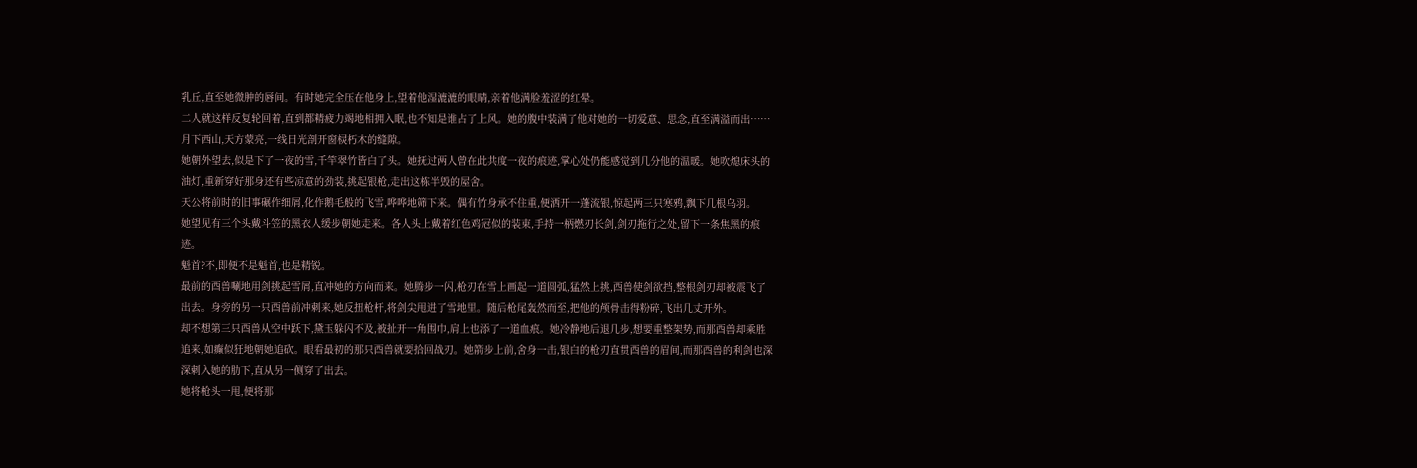乳丘,直至她微肿的唇间。有时她完全压在他身上,望着他湿漉漉的眼睛,亲着他满脸羞涩的红晕。
二人就这样反复轮回着,直到都精疲力竭地相拥入眠,也不知是谁占了上风。她的腹中装满了他对她的一切爱意、思念,直至满溢而出……
月下西山,天方蒙亮,一线日光剖开窗棂朽木的缝隙。
她朝外望去,似是下了一夜的雪,千竿翠竹皆白了头。她抚过两人曾在此共度一夜的痕迹,掌心处仍能感觉到几分他的温暖。她吹熄床头的油灯,重新穿好那身还有些凉意的劲装,挑起银枪,走出这栋半毁的屋舍。
天公将前时的旧事碾作细屑,化作鹅毛般的飞雪,哗哗地筛下来。偶有竹身承不住重,便洒开一蓬流银,惊起两三只寒鸦,飘下几根乌羽。
她望见有三个头戴斗笠的黑衣人缓步朝她走来。各人头上戴着红色鸡冠似的装束,手持一柄燃刃长剑,剑刃拖行之处,留下一条焦黑的痕迹。
魁首?不,即便不是魁首,也是精锐。
最前的酉兽唰地用剑挑起雪屑,直冲她的方向而来。她腾步一闪,枪刃在雪上画起一道圆弧,猛然上挑,酉兽使剑欲挡,整根剑刃却被震飞了出去。身旁的另一只酉兽前冲刺来,她反扭枪杆,将剑尖甩进了雪地里。随后枪尾轰然而至,把他的颅骨击得粉碎,飞出几丈开外。
却不想第三只酉兽从空中跃下,黛玉躲闪不及,被扯开一角围巾,肩上也添了一道血痕。她冷静地后退几步,想要重整架势,而那酉兽却乘胜追来,如癫似狂地朝她追砍。眼看最初的那只酉兽就要拾回战刃。她箭步上前,舍身一击,银白的枪刃直贯酉兽的眉间,而那酉兽的利剑也深深刺入她的肋下,直从另一侧穿了出去。
她将枪头一甩,便将那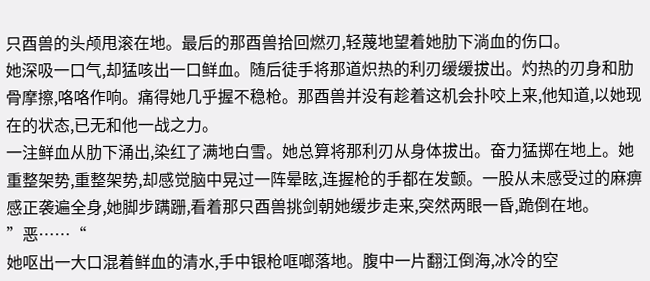只酉兽的头颅甩滚在地。最后的那酉兽拾回燃刃,轻蔑地望着她肋下淌血的伤口。
她深吸一口气,却猛咳出一口鲜血。随后徒手将那道炽热的利刃缓缓拔出。灼热的刃身和肋骨摩擦,咯咯作响。痛得她几乎握不稳枪。那酉兽并没有趁着这机会扑咬上来,他知道,以她现在的状态,已无和他一战之力。
一注鲜血从肋下涌出,染红了满地白雪。她总算将那利刃从身体拔出。奋力猛掷在地上。她重整架势,重整架势,却感觉脑中晃过一阵晕眩,连握枪的手都在发颤。一股从未感受过的麻痹感正袭遍全身,她脚步蹒跚,看着那只酉兽挑剑朝她缓步走来,突然两眼一昏,跪倒在地。
”恶……“
她呕出一大口混着鲜血的清水,手中银枪哐啷落地。腹中一片翻江倒海,冰冷的空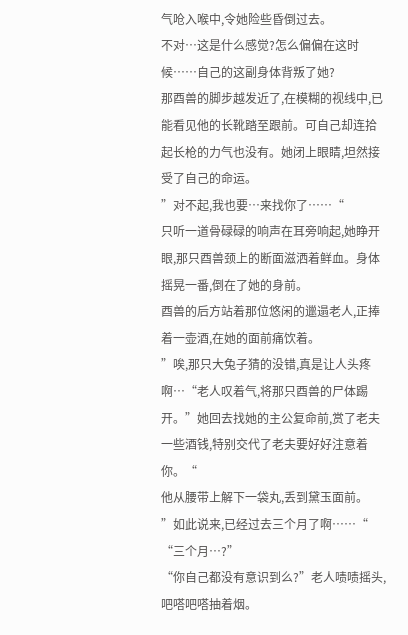气呛入喉中,令她险些昏倒过去。
不对…这是什么感觉?怎么偏偏在这时候……自己的这副身体背叛了她?
那酉兽的脚步越发近了,在模糊的视线中,已能看见他的长靴踏至跟前。可自己却连拾起长枪的力气也没有。她闭上眼睛,坦然接受了自己的命运。
”对不起,我也要…来找你了……“
只听一道骨碌碌的响声在耳旁响起,她睁开眼,那只酉兽颈上的断面滋洒着鲜血。身体摇晃一番,倒在了她的身前。
酉兽的后方站着那位悠闲的邋遢老人,正捧着一壶酒,在她的面前痛饮着。
”唉,那只大兔子猜的没错,真是让人头疼啊…“老人叹着气,将那只酉兽的尸体踢开。”她回去找她的主公复命前,赏了老夫一些酒钱,特别交代了老夫要好好注意着你。“
他从腰带上解下一袋丸,丢到黛玉面前。
”如此说来,已经过去三个月了啊……“
“三个月…?”
“你自己都没有意识到么?”老人啧啧摇头,吧嗒吧嗒抽着烟。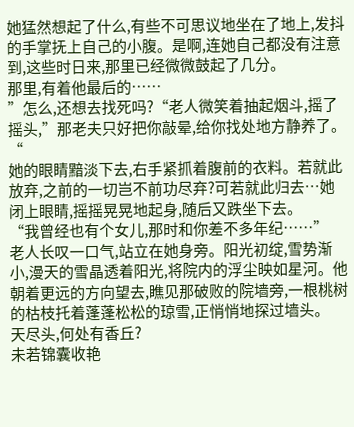她猛然想起了什么,有些不可思议地坐在了地上,发抖的手掌抚上自己的小腹。是啊,连她自己都没有注意到,这些时日来,那里已经微微鼓起了几分。
那里,有着他最后的……
”怎么,还想去找死吗?“老人微笑着抽起烟斗,摇了摇头,”那老夫只好把你敲晕,给你找处地方静养了。“
她的眼睛黯淡下去,右手紧抓着腹前的衣料。若就此放弃,之前的一切岂不前功尽弃?可若就此归去…她闭上眼睛,摇摇晃晃地起身,随后又跌坐下去。
“我曾经也有个女儿,那时和你差不多年纪……”
老人长叹一口气,站立在她身旁。阳光初绽,雪势渐小,漫天的雪晶透着阳光,将院内的浮尘映如星河。他朝着更远的方向望去,瞧见那破败的院墙旁,一根桃树的枯枝托着蓬蓬松松的琼雪,正悄悄地探过墙头。
天尽头,何处有香丘?
未若锦囊收艳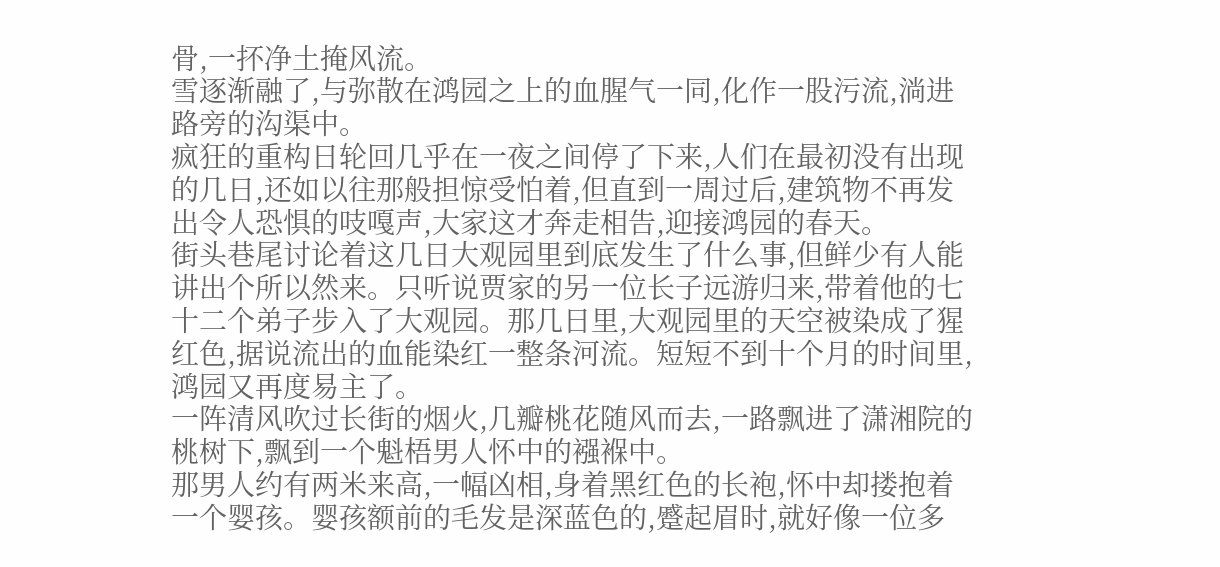骨,一抔净土掩风流。
雪逐渐融了,与弥散在鸿园之上的血腥气一同,化作一股污流,淌进路旁的沟渠中。
疯狂的重构日轮回几乎在一夜之间停了下来,人们在最初没有出现的几日,还如以往那般担惊受怕着,但直到一周过后,建筑物不再发出令人恐惧的吱嘎声,大家这才奔走相告,迎接鸿园的春天。
街头巷尾讨论着这几日大观园里到底发生了什么事,但鲜少有人能讲出个所以然来。只听说贾家的另一位长子远游归来,带着他的七十二个弟子步入了大观园。那几日里,大观园里的天空被染成了猩红色,据说流出的血能染红一整条河流。短短不到十个月的时间里,鸿园又再度易主了。
一阵清风吹过长街的烟火,几瓣桃花随风而去,一路飘进了潇湘院的桃树下,飘到一个魁梧男人怀中的襁褓中。
那男人约有两米来高,一幅凶相,身着黑红色的长袍,怀中却搂抱着一个婴孩。婴孩额前的毛发是深蓝色的,蹙起眉时,就好像一位多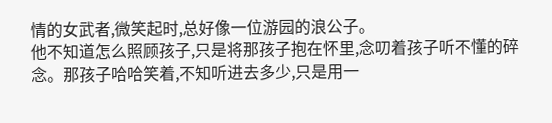情的女武者,微笑起时,总好像一位游园的浪公子。
他不知道怎么照顾孩子,只是将那孩子抱在怀里,念叨着孩子听不懂的碎念。那孩子哈哈笑着,不知听进去多少,只是用一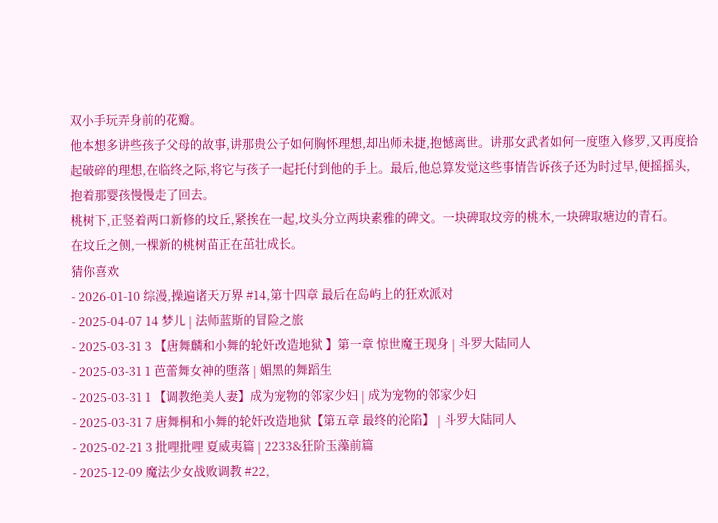双小手玩弄身前的花瓣。
他本想多讲些孩子父母的故事,讲那贵公子如何胸怀理想,却出师未捷,抱憾离世。讲那女武者如何一度堕入修罗,又再度拾起破碎的理想,在临终之际,将它与孩子一起托付到他的手上。最后,他总算发觉这些事情告诉孩子还为时过早,便摇摇头,抱着那婴孩慢慢走了回去。
桃树下,正竖着两口新修的坟丘,紧挨在一起,坟头分立两块素雅的碑文。一块碑取坟旁的桃木,一块碑取塘边的青石。
在坟丘之侧,一棵新的桃树苗正在茁壮成长。
猜你喜欢
- 2026-01-10 综漫,操遍诸天万界 #14,第十四章 最后在岛屿上的狂欢派对
- 2025-04-07 14 梦儿 | 法师蓝斯的冒险之旅
- 2025-03-31 3 【唐舞麟和小舞的轮奸改造地狱 】第一章 惊世魔王现身 | 斗罗大陆同人
- 2025-03-31 1 芭蕾舞女神的堕落 | 媚黑的舞蹈生
- 2025-03-31 1 【调教绝美人妻】成为宠物的邻家少妇 | 成为宠物的邻家少妇
- 2025-03-31 7 唐舞桐和小舞的轮奸改造地狱【第五章 最终的沦陷】 | 斗罗大陆同人
- 2025-02-21 3 批哩批哩 夏威夷篇 | 2233&狂阶玉藻前篇
- 2025-12-09 魔法少女战败调教 #22,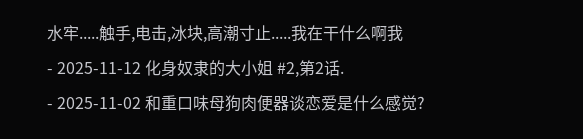水牢.....触手,电击,冰块,高潮寸止.....我在干什么啊我
- 2025-11-12 化身奴隶的大小姐 #2,第2话.
- 2025-11-02 和重口味母狗肉便器谈恋爱是什么感觉?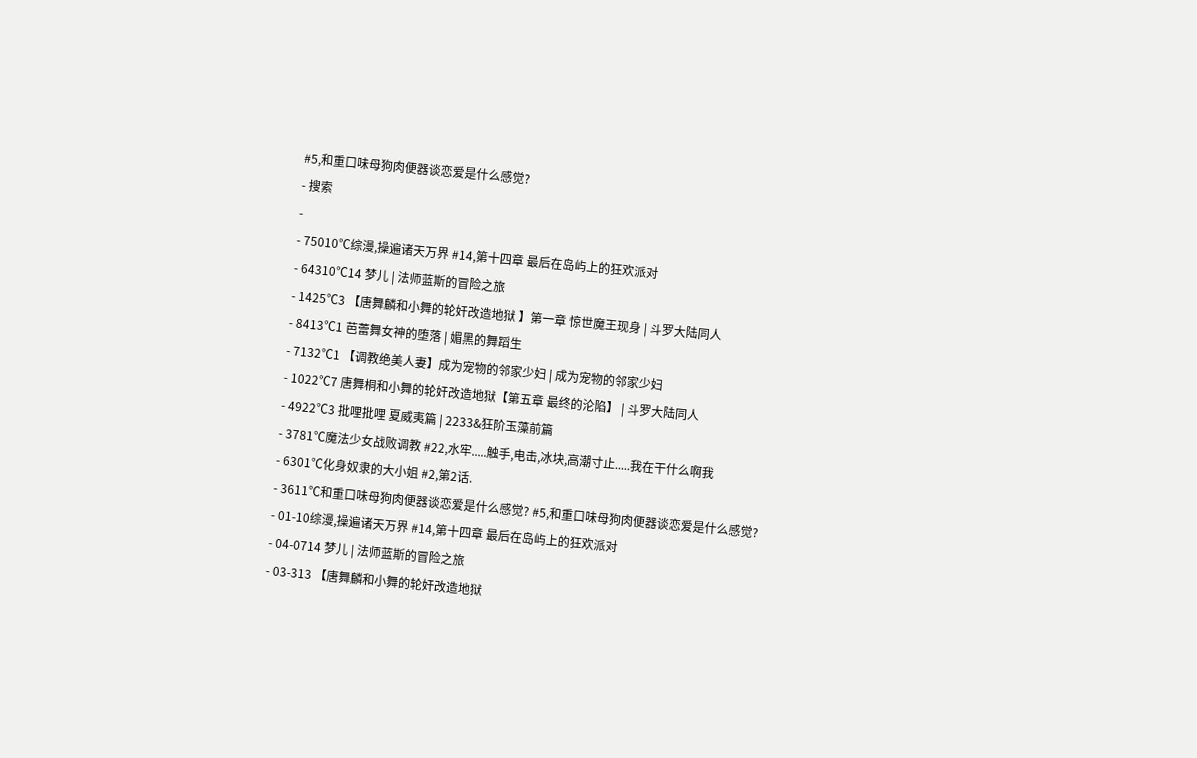#5,和重口味母狗肉便器谈恋爱是什么感觉?
- 搜索
-
- 75010℃综漫,操遍诸天万界 #14,第十四章 最后在岛屿上的狂欢派对
- 64310℃14 梦儿 | 法师蓝斯的冒险之旅
- 1425℃3 【唐舞麟和小舞的轮奸改造地狱 】第一章 惊世魔王现身 | 斗罗大陆同人
- 8413℃1 芭蕾舞女神的堕落 | 媚黑的舞蹈生
- 7132℃1 【调教绝美人妻】成为宠物的邻家少妇 | 成为宠物的邻家少妇
- 1022℃7 唐舞桐和小舞的轮奸改造地狱【第五章 最终的沦陷】 | 斗罗大陆同人
- 4922℃3 批哩批哩 夏威夷篇 | 2233&狂阶玉藻前篇
- 3781℃魔法少女战败调教 #22,水牢.....触手,电击,冰块,高潮寸止.....我在干什么啊我
- 6301℃化身奴隶的大小姐 #2,第2话.
- 3611℃和重口味母狗肉便器谈恋爱是什么感觉? #5,和重口味母狗肉便器谈恋爱是什么感觉?
- 01-10综漫,操遍诸天万界 #14,第十四章 最后在岛屿上的狂欢派对
- 04-0714 梦儿 | 法师蓝斯的冒险之旅
- 03-313 【唐舞麟和小舞的轮奸改造地狱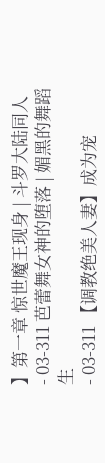】第一章 惊世魔王现身 | 斗罗大陆同人
- 03-311 芭蕾舞女神的堕落 | 媚黑的舞蹈生
- 03-311 【调教绝美人妻】成为宠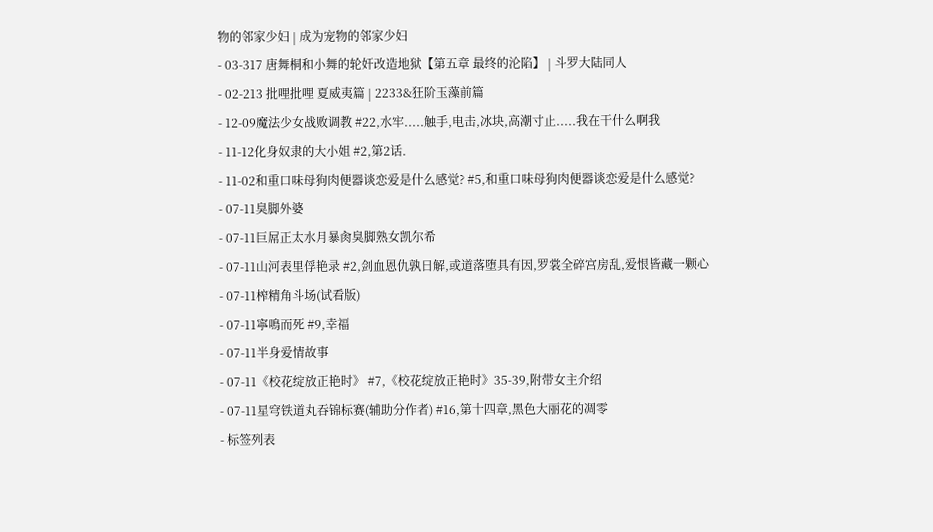物的邻家少妇 | 成为宠物的邻家少妇
- 03-317 唐舞桐和小舞的轮奸改造地狱【第五章 最终的沦陷】 | 斗罗大陆同人
- 02-213 批哩批哩 夏威夷篇 | 2233&狂阶玉藻前篇
- 12-09魔法少女战败调教 #22,水牢.....触手,电击,冰块,高潮寸止.....我在干什么啊我
- 11-12化身奴隶的大小姐 #2,第2话.
- 11-02和重口味母狗肉便器谈恋爱是什么感觉? #5,和重口味母狗肉便器谈恋爱是什么感觉?
- 07-11臭脚外婆
- 07-11巨屌正太水月暴肏臭脚熟女凯尔希
- 07-11山河表里俘艳录 #2,剑血恩仇孰日解,或道落堕具有因,罗裳全碎宫房乱,爱恨皆藏一颗心
- 07-11榨精角斗场(试看版)
- 07-11寧鳴而死 #9,幸福
- 07-11半身爱情故事
- 07-11《校花绽放正艳时》 #7,《校花绽放正艳时》35-39,附带女主介绍
- 07-11星穹铁道丸吞锦标赛(辅助分作者) #16,第十四章,黑色大丽花的凋零
- 标签列表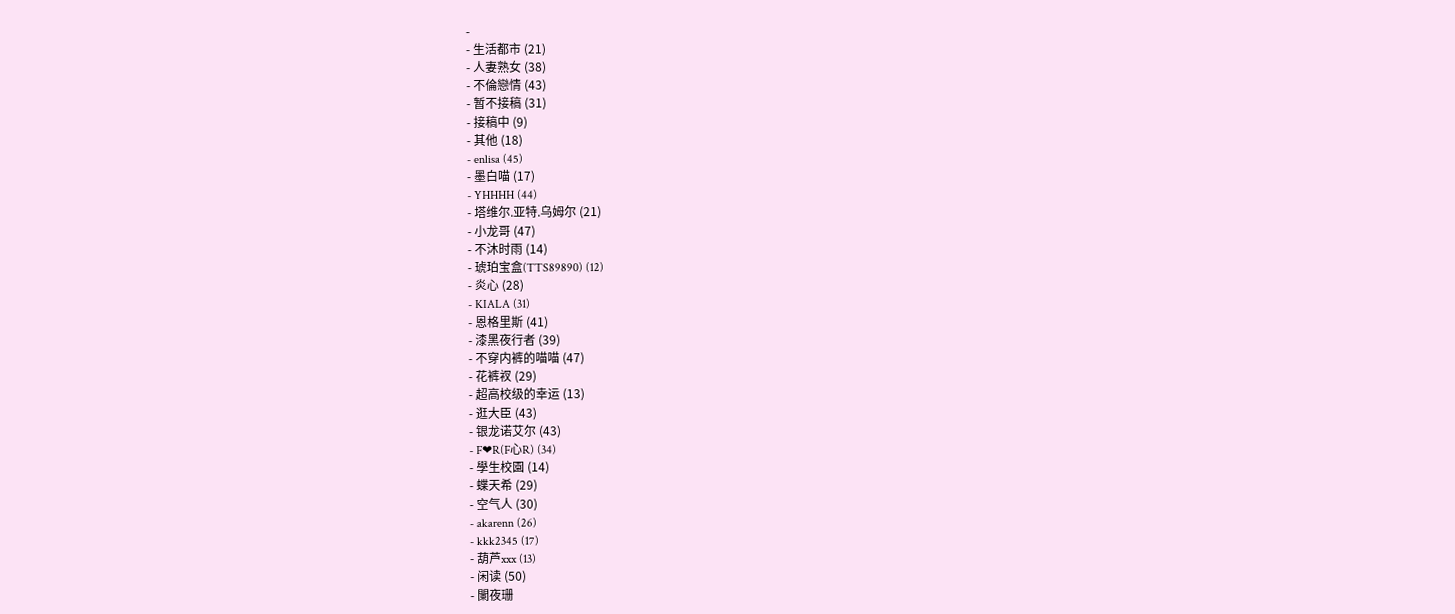-
- 生活都市 (21)
- 人妻熟女 (38)
- 不倫戀情 (43)
- 暂不接稿 (31)
- 接稿中 (9)
- 其他 (18)
- enlisa (45)
- 墨白喵 (17)
- YHHHH (44)
- 塔维尔.亚特.乌姆尔 (21)
- 小龙哥 (47)
- 不沐时雨 (14)
- 琥珀宝盒(TTS89890) (12)
- 炎心 (28)
- KIALA (31)
- 恩格里斯 (41)
- 漆黑夜行者 (39)
- 不穿内裤的喵喵 (47)
- 花裤衩 (29)
- 超高校级的幸运 (13)
- 逛大臣 (43)
- 银龙诺艾尔 (43)
- F❤R(F心R) (34)
- 學生校園 (14)
- 蝶天希 (29)
- 空气人 (30)
- akarenn (26)
- kkk2345 (17)
- 葫芦xxx (13)
- 闲读 (50)
- 闌夜珊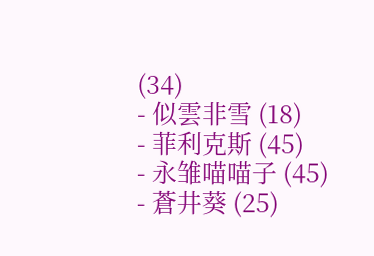(34)
- 似雲非雪 (18)
- 菲利克斯 (45)
- 永雏喵喵子 (45)
- 蒼井葵 (25)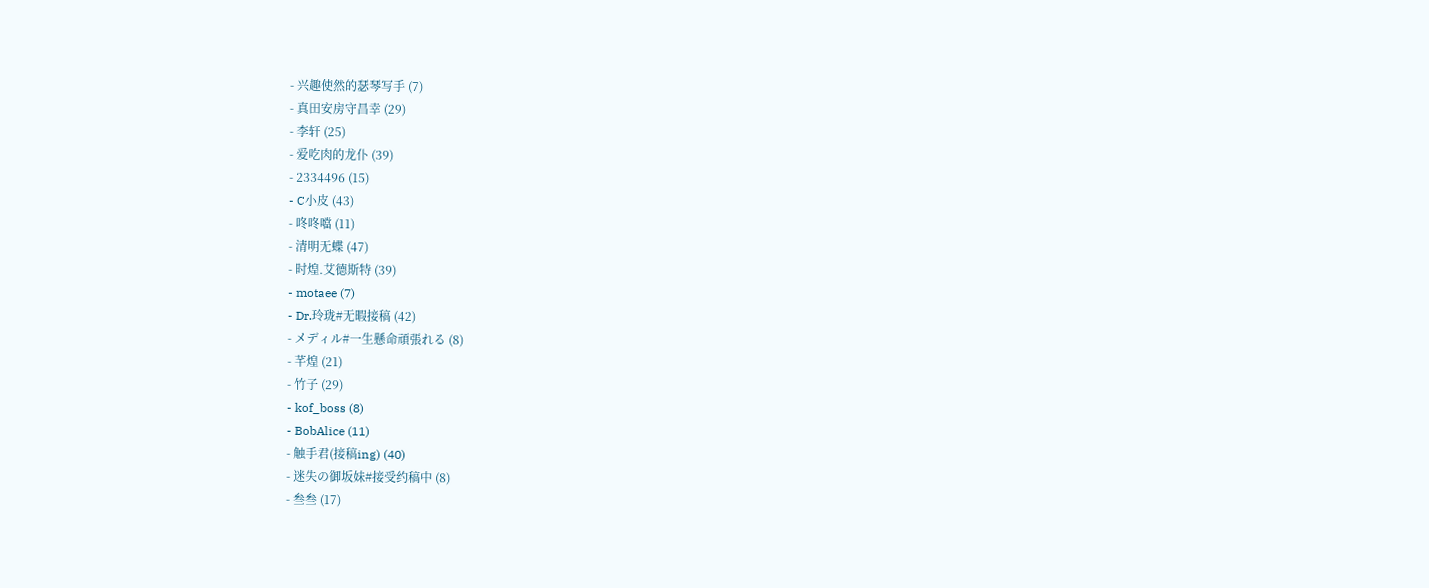- 兴趣使然的瑟琴写手 (7)
- 真田安房守昌幸 (29)
- 李轩 (25)
- 爱吃肉的龙仆 (39)
- 2334496 (15)
- C小皮 (43)
- 咚咚噹 (11)
- 清明无蝶 (47)
- 时煌.艾德斯特 (39)
- motaee (7)
- Dr.玲珑#无暇接稿 (42)
- メディル#一生懸命頑張れる (8)
- 芊煌 (21)
- 竹子 (29)
- kof_boss (8)
- BobAlice (11)
- 触手君(接稿ing) (40)
- 迷失の御坂妹#接受约稿中 (8)
- 叁叁 (17)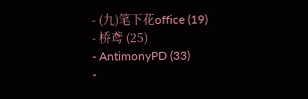- (九)笔下花office (19)
- 桥鸢 (25)
- AntimonyPD (33)
-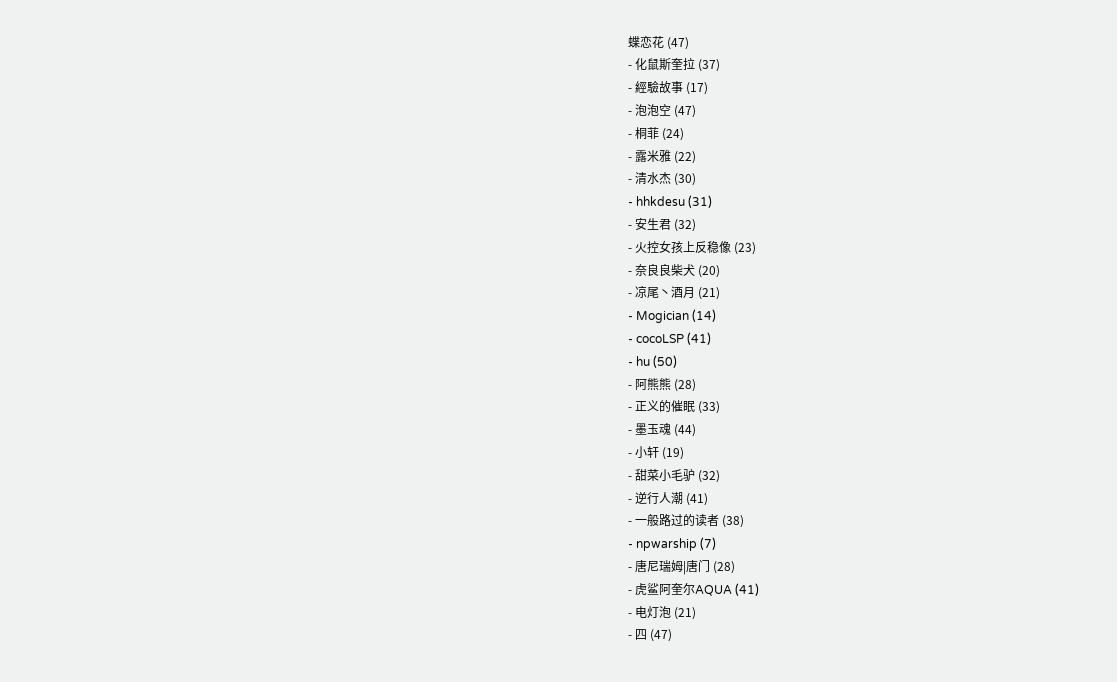蝶恋花 (47)
- 化鼠斯奎拉 (37)
- 經驗故事 (17)
- 泡泡空 (47)
- 桐菲 (24)
- 露米雅 (22)
- 清水杰 (30)
- hhkdesu (31)
- 安生君 (32)
- 火控女孩上反稳像 (23)
- 奈良良柴犬 (20)
- 凉尾丶酒月 (21)
- Mogician (14)
- cocoLSP (41)
- hu (50)
- 阿熊熊 (28)
- 正义的催眠 (33)
- 墨玉魂 (44)
- 小轩 (19)
- 甜菜小毛驴 (32)
- 逆行人潮 (41)
- 一般路过的读者 (38)
- npwarship (7)
- 唐尼瑞姆|唐门 (28)
- 虎鲨阿奎尔AQUA (41)
- 电灯泡 (21)
- 四 (47)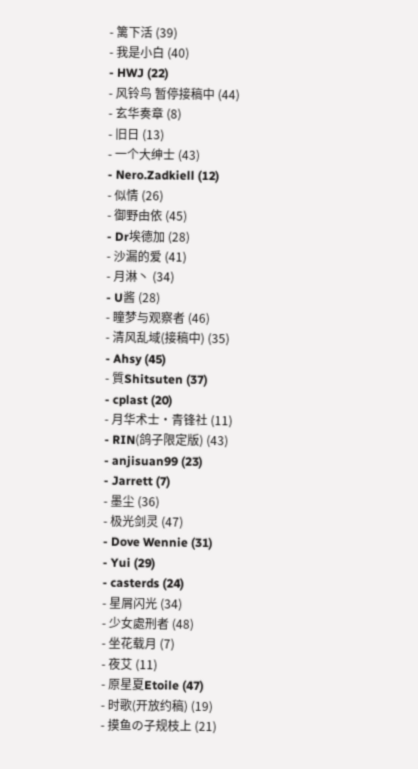- 篱下活 (39)
- 我是小白 (40)
- HWJ (22)
- 风铃鸟 暂停接稿中 (44)
- 玄华奏章 (8)
- 旧日 (13)
- 一个大绅士 (43)
- Nero.Zadkiell (12)
- 似情 (26)
- 御野由依 (45)
- Dr埃德加 (28)
- 沙漏的爱 (41)
- 月淋丶 (34)
- U酱 (28)
- 瞳梦与观察者 (46)
- 清风乱域(接稿中) (35)
- Ahsy (45)
- 質Shitsuten (37)
- cplast (20)
- 月华术士·青锋社 (11)
- RIN(鸽子限定版) (43)
- anjisuan99 (23)
- Jarrett (7)
- 墨尘 (36)
- 极光剑灵 (47)
- Dove Wennie (31)
- Yui (29)
- casterds (24)
- 星屑闪光 (34)
- 少女處刑者 (48)
- 坐花载月 (7)
- 夜艾 (11)
- 原星夏Etoile (47)
- 时歌(开放约稿) (19)
- 摸鱼の子规枝上 (21)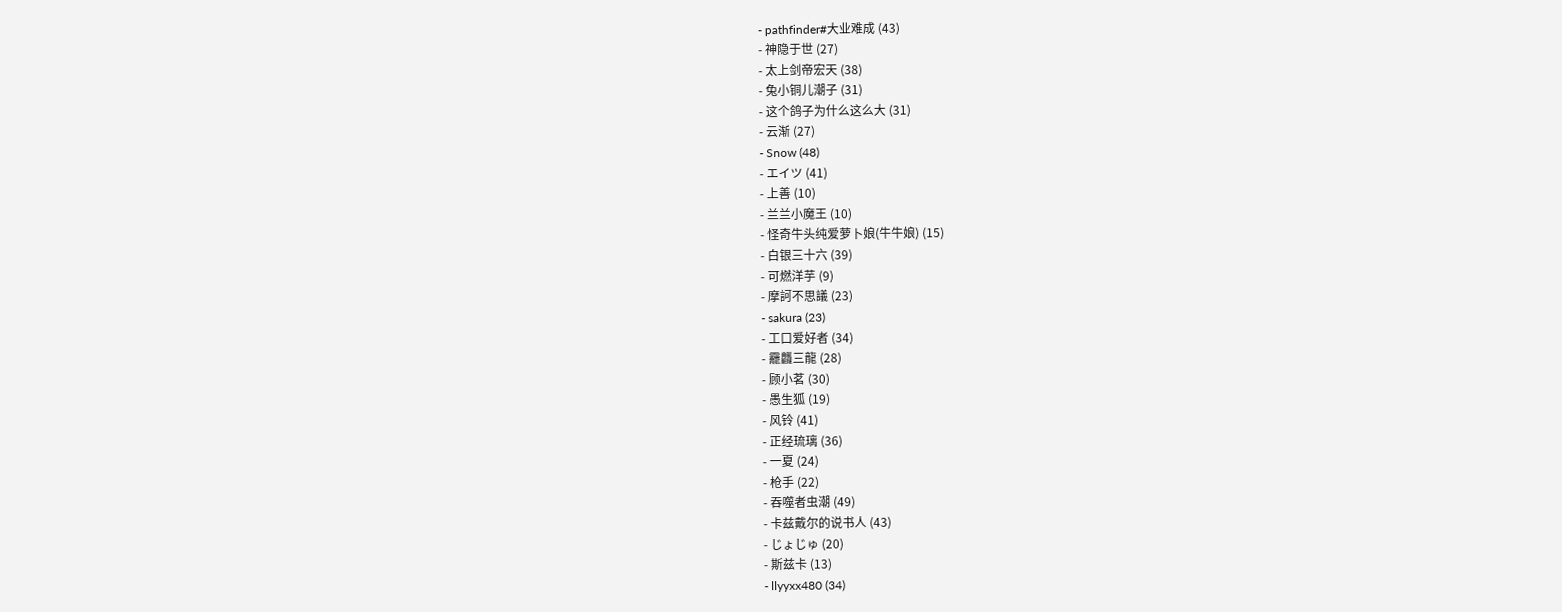- pathfinder#大业难成 (43)
- 神隐于世 (27)
- 太上剑帝宏天 (38)
- 兔小铜儿潮子 (31)
- 这个鸽子为什么这么大 (31)
- 云渐 (27)
- Snow (48)
- エイツ (41)
- 上善 (10)
- 兰兰小魔王 (10)
- 怪奇牛头纯爱萝卜娘(牛牛娘) (15)
- 白银三十六 (39)
- 可燃洋芋 (9)
- 摩訶不思議 (23)
- sakura (23)
- 工口爱好者 (34)
- 龗龘三龍 (28)
- 顾小茗 (30)
- 愚生狐 (19)
- 风铃 (41)
- 正经琉璃 (36)
- 一夏 (24)
- 枪手 (22)
- 吞噬者虫潮 (49)
- 卡兹戴尔的说书人 (43)
- じょじゅ (20)
- 斯兹卡 (13)
- llyyxx480 (34)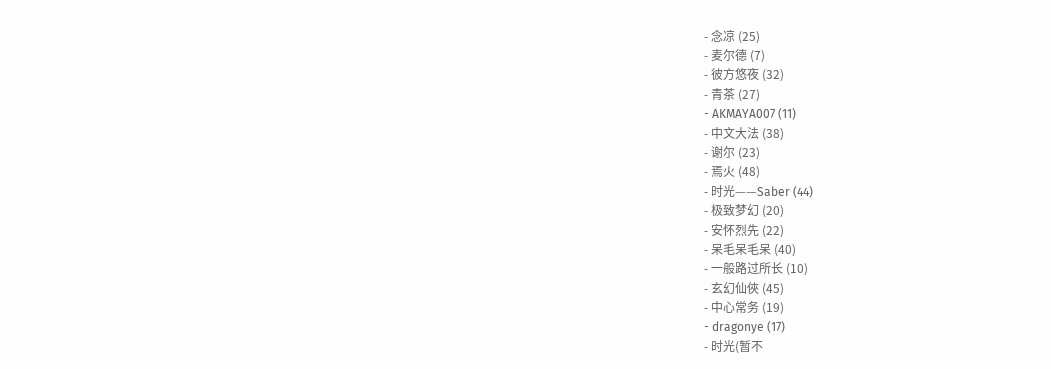- 念凉 (25)
- 麦尔德 (7)
- 彼方悠夜 (32)
- 青茶 (27)
- AKMAYA007 (11)
- 中文大法 (38)
- 谢尔 (23)
- 焉火 (48)
- 时光——Saber (44)
- 极致梦幻 (20)
- 安怀烈先 (22)
- 呆毛呆毛呆 (40)
- 一般路过所长 (10)
- 玄幻仙俠 (45)
- 中心常务 (19)
- dragonye (17)
- 时光(暂不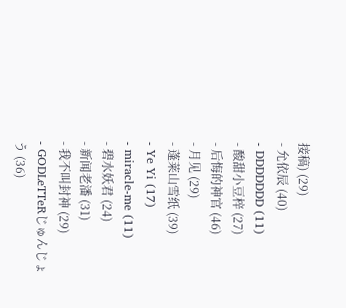接稿) (29)
- 允依辰 (40)
- DDDDDDD (11)
- 酸甜小豆梓 (27)
- 后悔的神官 (46)
- 月见 (29)
- 蓬莱山雪纸 (39)
- Ye Yi (17)
- miracle-me (11)
- 碧水妖君 (24)
- 新闻老潘 (31)
- 我不叫封神 (29)
- GODLeTTeRじゅんじょう (36)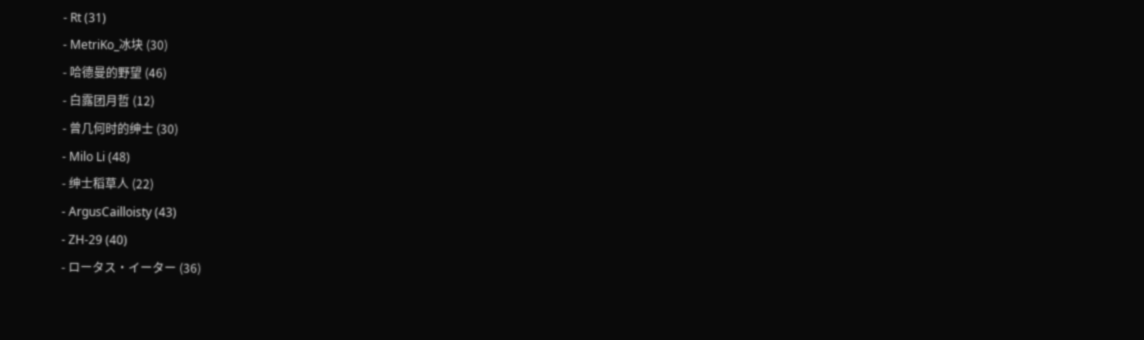- Rt (31)
- MetriKo_冰块 (30)
- 哈德曼的野望 (46)
- 白露团月哲 (12)
- 曾几何时的绅士 (30)
- Milo Li (48)
- 绅士稻草人 (22)
- ArgusCailloisty (43)
- ZH-29 (40)
- ロータス・イーター (36)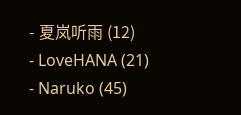- 夏岚听雨 (12)
- LoveHANA (21)
- Naruko (45)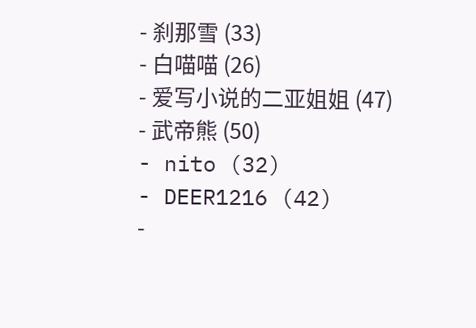- 刹那雪 (33)
- 白喵喵 (26)
- 爱写小说的二亚姐姐 (47)
- 武帝熊 (50)
- nito (32)
- DEER1216 (42)
-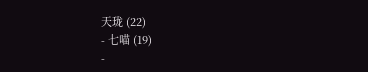天珑 (22)
- 七喵 (19)
-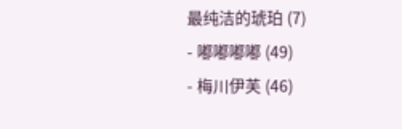最纯洁的琥珀 (7)
- 嘟嘟嘟嘟 (49)
- 梅川伊芙 (46)